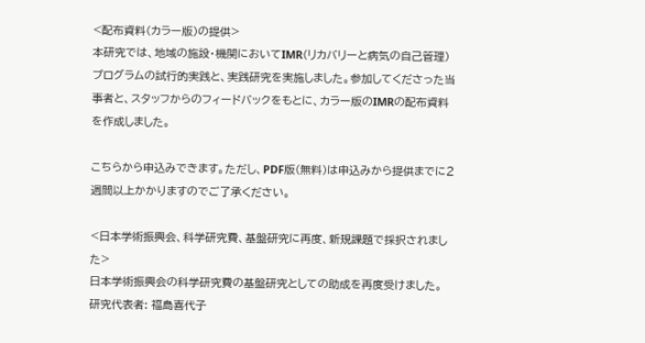<配布資料(カラー版)の提供>
本研究では、地域の施設・機関においてIMR(リカバリーと病気の自己管理)プログラムの試行的実践と、実践研究を実施しました。参加してくださった当事者と、スタッフからのフィードバックをもとに、カラー版のIMRの配布資料を作成しました。

こちらから申込みできます。ただし、PDF版(無料)は申込みから提供までに2週間以上かかりますのでご了承ください。

<日本学術振興会、科学研究費、基盤研究に再度、新規課題で採択されました>
日本学術振興会の科学研究費の基盤研究としての助成を再度受けました。
研究代表者: 福島喜代子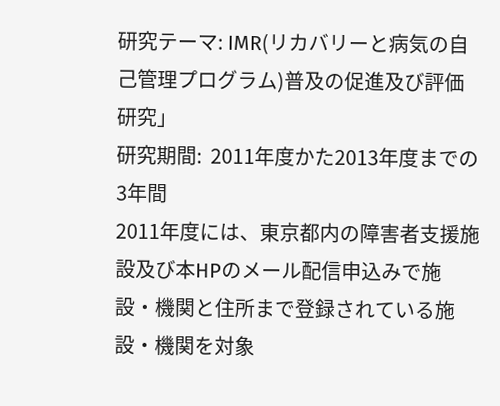研究テーマ: IMR(リカバリーと病気の自己管理プログラム)普及の促進及び評価研究」
研究期間:  2011年度かた2013年度までの3年間
2011年度には、東京都内の障害者支援施設及び本HPのメール配信申込みで施設・機関と住所まで登録されている施設・機関を対象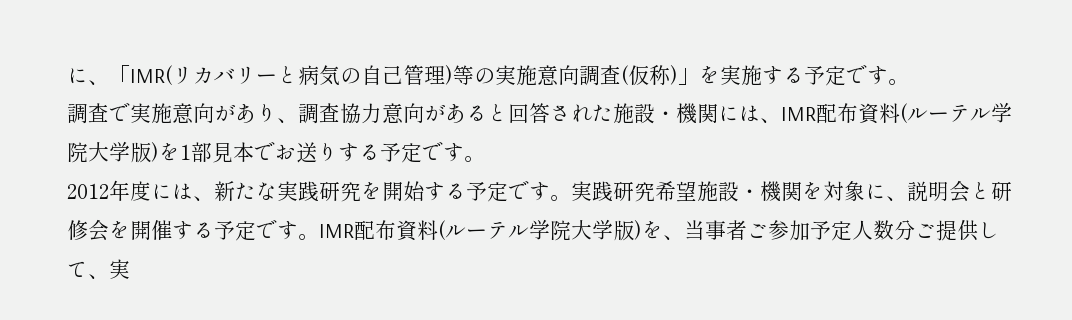に、「IMR(リカバリーと病気の自己管理)等の実施意向調査(仮称)」を実施する予定です。
調査で実施意向があり、調査協力意向があると回答された施設・機関には、IMR配布資料(ルーテル学院大学版)を1部見本でお送りする予定です。
2012年度には、新たな実践研究を開始する予定です。実践研究希望施設・機関を対象に、説明会と研修会を開催する予定です。IMR配布資料(ルーテル学院大学版)を、当事者ご参加予定人数分ご提供して、実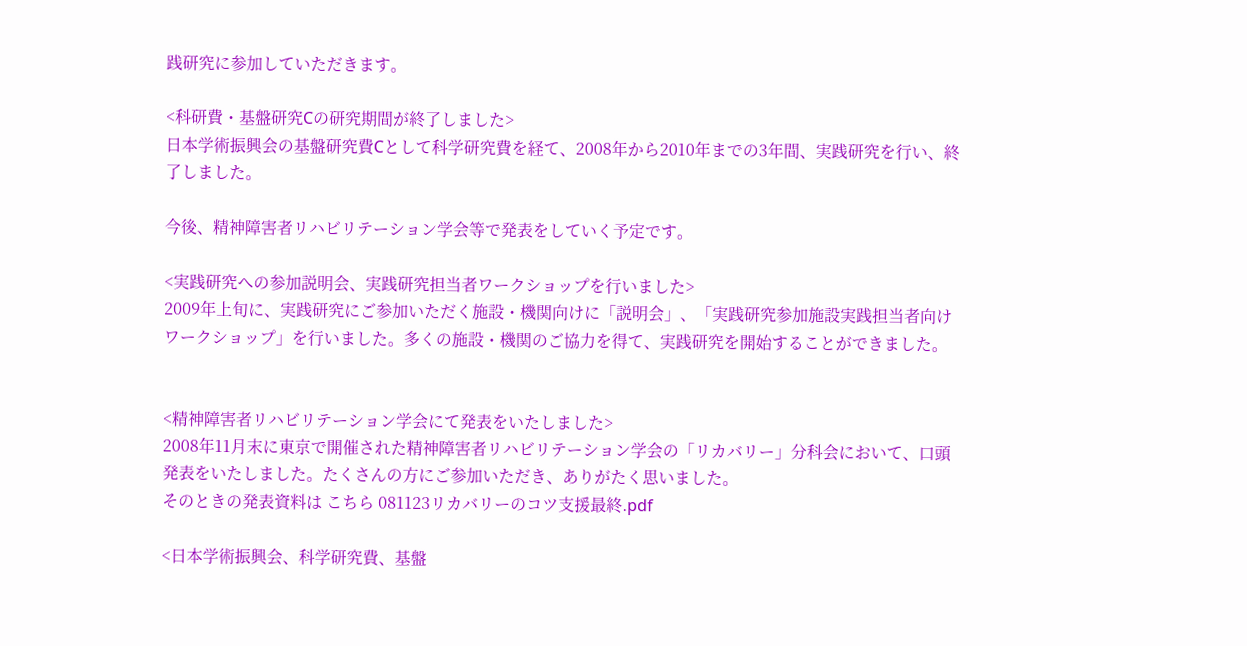践研究に参加していただきます。

<科研費・基盤研究Cの研究期間が終了しました>
日本学術振興会の基盤研究費Cとして科学研究費を経て、2008年から2010年までの3年間、実践研究を行い、終了しました。

今後、精神障害者リハビリテーション学会等で発表をしていく予定です。

<実践研究への参加説明会、実践研究担当者ワークショップを行いました>
2009年上旬に、実践研究にご参加いただく施設・機関向けに「説明会」、「実践研究参加施設実践担当者向けワークショップ」を行いました。多くの施設・機関のご協力を得て、実践研究を開始することができました。


<精神障害者リハビリテーション学会にて発表をいたしました>
2008年11月末に東京で開催された精神障害者リハビリテーション学会の「リカバリー」分科会において、口頭発表をいたしました。たくさんの方にご参加いただき、ありがたく思いました。
そのときの発表資料は こちら 081123リカバリーのコツ支援最終.pdf

<日本学術振興会、科学研究費、基盤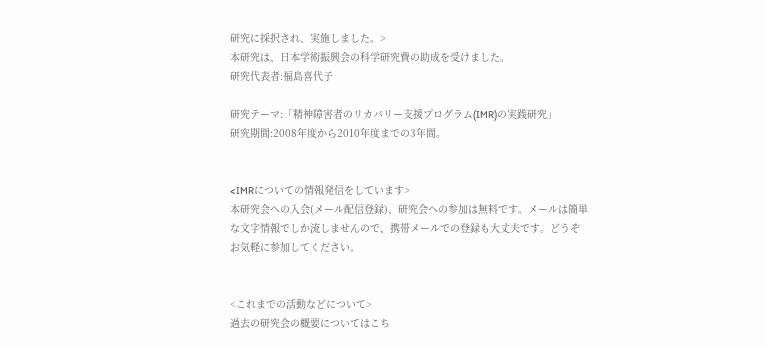研究に採択され、実施しました。>
本研究は、日本学術振興会の科学研究費の助成を受けました。
研究代表者:福島喜代子

研究テーマ:「精神障害者のリカバリー支援プログラム(IMR)の実践研究」
研究期間:2008年度から2010年度までの3年間。


<IMRについての情報発信をしています>
本研究会への入会(メール配信登録)、研究会への参加は無料です。メールは簡単な文字情報でしか流しませんので、携帯メールでの登録も大丈夫です。どうぞお気軽に参加してください。


<これまでの活動などについて>
過去の研究会の概要についてはこち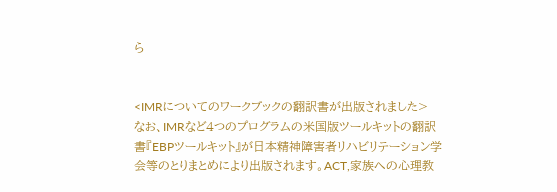ら


<IMRについてのワークブックの翻訳書が出版されました>
なお、IMRなど4つのプログラムの米国版ツールキットの翻訳書『EBPツールキット』が日本精神障害者リハビリテーション学会等のとりまとめにより出版されます。ACT,家族への心理教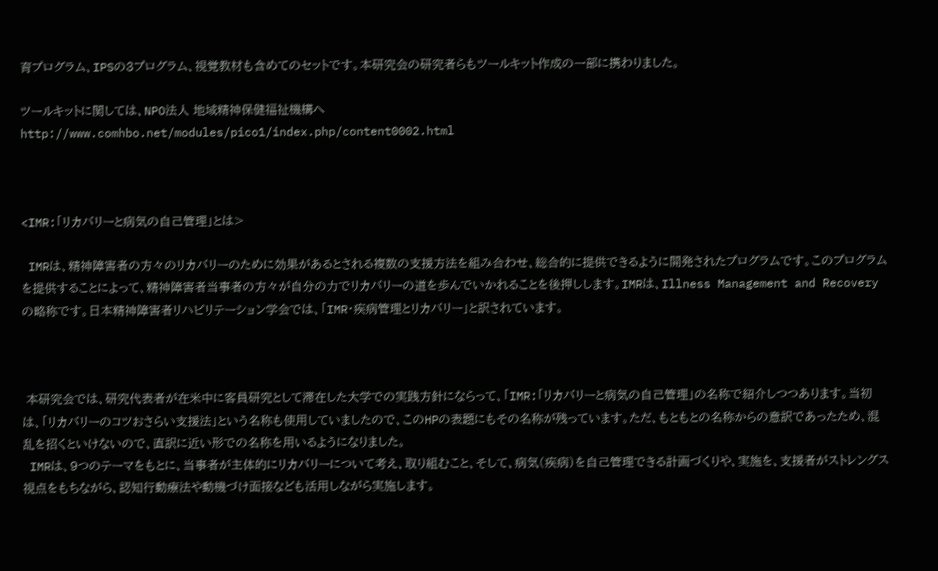育プログラム、IPSの3プログラム、視覚教材も含めてのセットです。本研究会の研究者らもツールキット作成の一部に携わりました。

ツールキットに関しては、NPO法人 地域精神保健福祉機構へ
http://www.comhbo.net/modules/pico1/index.php/content0002.html



<IMR:「リカバリーと病気の自己管理」とは>

 IMRは、精神障害者の方々のリカバリーのために効果があるとされる複数の支援方法を組み合わせ、総合的に提供できるように開発されたプログラムです。このプログラムを提供することによって、精神障害者当事者の方々が自分の力でリカバリーの道を歩んでいかれることを後押しします。IMRは、Illness Management and Recoveryの略称です。日本精神障害者リハビリテーション学会では、「IMR・疾病管理とリカバリー」と訳されています。



 本研究会では、研究代表者が在米中に客員研究として滞在した大学での実践方針にならって、「IMR:「リカバリーと病気の自己管理」の名称で紹介しつつあります。当初は、「リカバリーのコツおさらい支援法」という名称も使用していましたので、このHPの表題にもその名称が残っています。ただ、もともとの名称からの意訳であったため、混乱を招くといけないので、直訳に近い形での名称を用いるようになりました。
 IMRは、9つのテーマをもとに、当事者が主体的にリカバリーについて考え、取り組むこと、そして、病気(疾病)を自己管理できる計画づくりや、実施を、支援者がストレングス視点をもちながら、認知行動療法や動機づけ面接なども活用しながら実施します。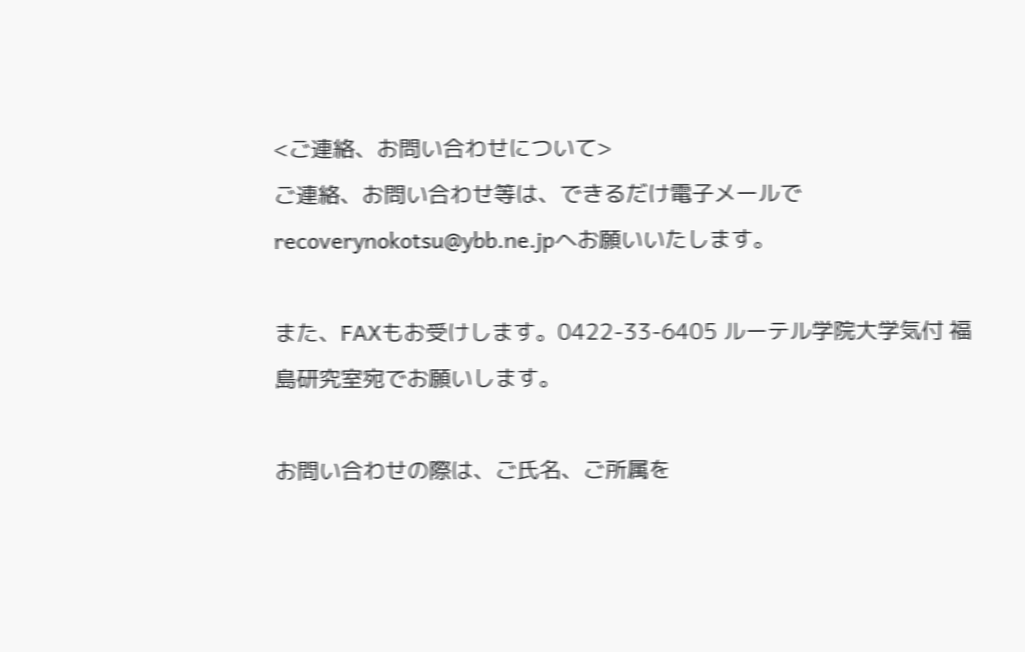<ご連絡、お問い合わせについて>
ご連絡、お問い合わせ等は、できるだけ電子メールでrecoverynokotsu@ybb.ne.jpへお願いいたします。

また、FAXもお受けします。0422-33-6405 ルーテル学院大学気付 福島研究室宛でお願いします。

お問い合わせの際は、ご氏名、ご所属を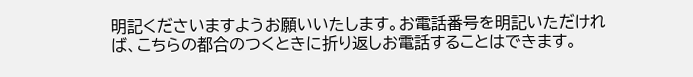明記くださいますようお願いいたします。お電話番号を明記いただければ、こちらの都合のつくときに折り返しお電話することはできます。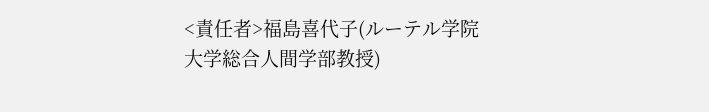<責任者>福島喜代子(ルーテル学院大学総合人間学部教授)